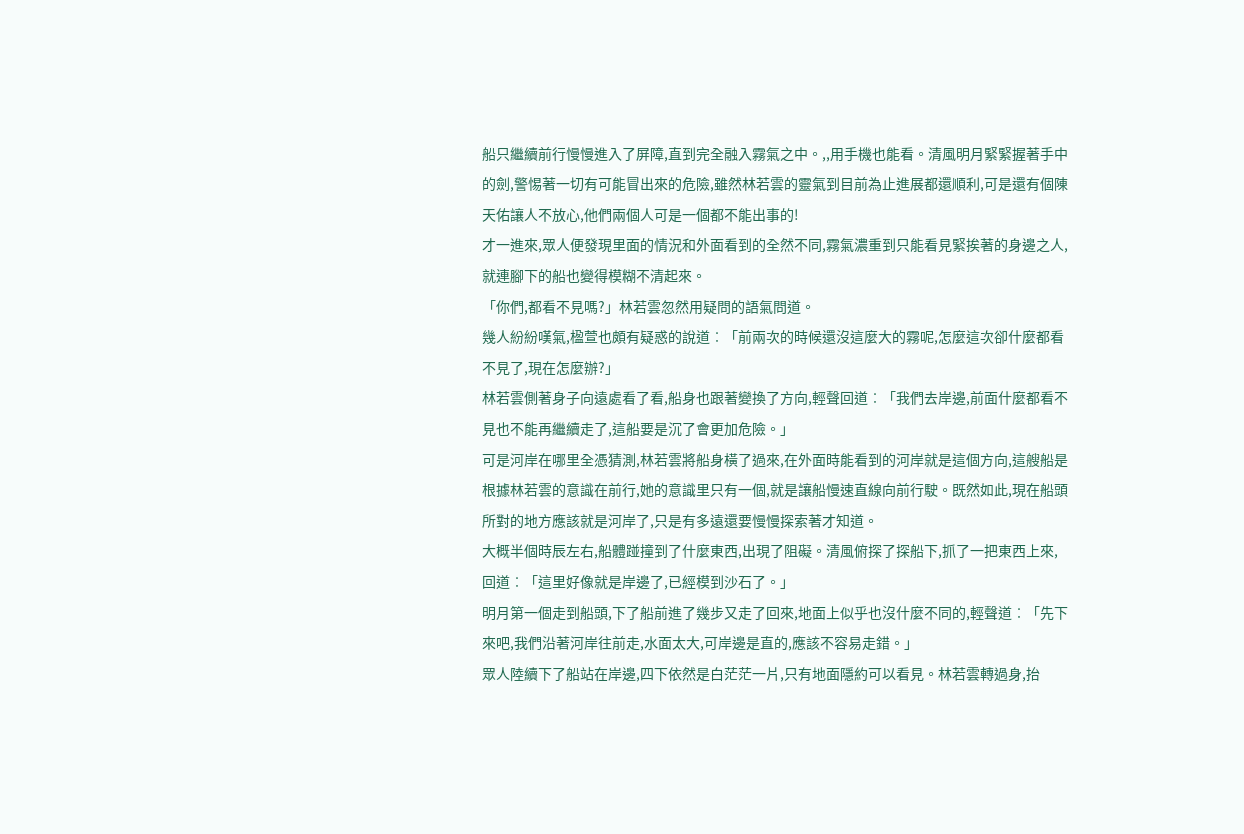船只繼續前行慢慢進入了屏障,直到完全融入霧氣之中。,,用手機也能看。清風明月緊緊握著手中的劍,警惕著一切有可能冒出來的危險,雖然林若雲的靈氣到目前為止進展都還順利,可是還有個陳天佑讓人不放心,他們兩個人可是一個都不能出事的!
才一進來,眾人便發現里面的情況和外面看到的全然不同,霧氣濃重到只能看見緊挨著的身邊之人,就連腳下的船也變得模糊不清起來。
「你們,都看不見嗎?」林若雲忽然用疑問的語氣問道。
幾人紛紛嘆氣,楹萱也頗有疑惑的說道︰「前兩次的時候還沒這麼大的霧呢,怎麼這次卻什麼都看不見了,現在怎麼辦?」
林若雲側著身子向遠處看了看,船身也跟著變換了方向,輕聲回道︰「我們去岸邊,前面什麼都看不見也不能再繼續走了,這船要是沉了會更加危險。」
可是河岸在哪里全憑猜測,林若雲將船身橫了過來,在外面時能看到的河岸就是這個方向,這艘船是根據林若雲的意識在前行,她的意識里只有一個,就是讓船慢速直線向前行駛。既然如此,現在船頭所對的地方應該就是河岸了,只是有多遠還要慢慢探索著才知道。
大概半個時辰左右,船體踫撞到了什麼東西,出現了阻礙。清風俯探了探船下,抓了一把東西上來,回道︰「這里好像就是岸邊了,已經模到沙石了。」
明月第一個走到船頭,下了船前進了幾步又走了回來,地面上似乎也沒什麼不同的,輕聲道︰「先下來吧,我們沿著河岸往前走,水面太大,可岸邊是直的,應該不容易走錯。」
眾人陸續下了船站在岸邊,四下依然是白茫茫一片,只有地面隱約可以看見。林若雲轉過身,抬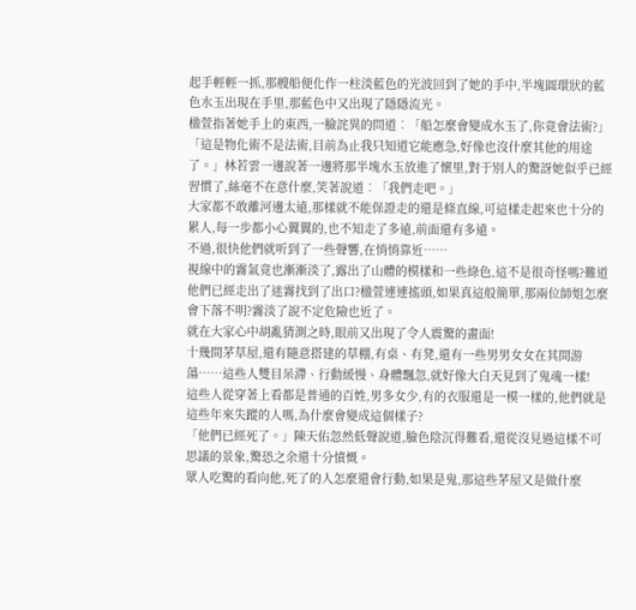起手輕輕一抓,那艘船便化作一柱淡藍色的光波回到了她的手中,半塊圓環狀的藍色水玉出現在手里,那藍色中又出現了隱隱流光。
楹萱指著她手上的東西,一臉詫異的問道︰「船怎麼會變成水玉了,你竟會法術?」
「這是物化術不是法術,目前為止我只知道它能應急,好像也沒什麼其他的用途了。」林若雲一邊說著一邊將那半塊水玉放進了懷里,對于別人的驚訝她似乎已經習慣了,絲毫不在意什麼,笑著說道︰「我們走吧。」
大家都不敢離河邊太遠,那樣就不能保證走的還是條直線,可這樣走起來也十分的累人,每一步都小心翼翼的,也不知走了多遠,前面還有多遠。
不過,很快他們就听到了一些聲響,在悄悄靠近……
視線中的霧氣竟也漸漸淡了,露出了山體的模樣和一些綠色,這不是很奇怪嗎?難道他們已經走出了迷霧找到了出口?楹萱連連搖頭,如果真這般簡單,那兩位師姐怎麼會下落不明?霧淡了說不定危險也近了。
就在大家心中胡亂猜測之時,眼前又出現了令人震驚的畫面!
十幾間茅草屋,還有隨意搭建的草棚,有桌、有凳,還有一些男男女女在其間游蕩……這些人雙目呆滯、行動緩慢、身體飄忽,就好像大白天見到了鬼魂一樣!
這些人從穿著上看都是普通的百姓,男多女少,有的衣服還是一模一樣的,他們就是這些年來失蹤的人嗎,為什麼會變成這個樣子?
「他們已經死了。」陳天佑忽然低聲說道,臉色陰沉得難看,還從沒見過這樣不可思議的景象,驚恐之余還十分憤慨。
眾人吃驚的看向他,死了的人怎麼還會行動,如果是鬼,那這些茅屋又是做什麼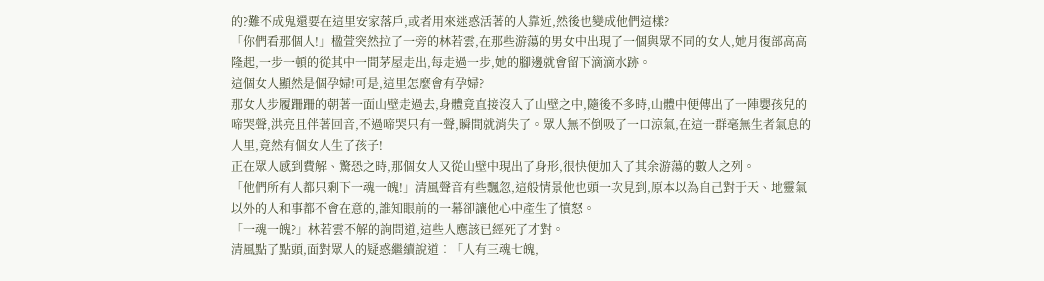的?難不成鬼還要在這里安家落戶,或者用來迷惑活著的人靠近,然後也變成他們這樣?
「你們看那個人!」楹萱突然拉了一旁的林若雲,在那些游蕩的男女中出現了一個與眾不同的女人,她月復部高高隆起,一步一頓的從其中一間茅屋走出,每走過一步,她的腳邊就會留下滴滴水跡。
這個女人顯然是個孕婦!可是,這里怎麼會有孕婦?
那女人步履跚跚的朝著一面山壁走過去,身體竟直接沒入了山壁之中,隨後不多時,山體中便傳出了一陣嬰孩兒的啼哭聲,洪亮且伴著回音,不過啼哭只有一聲,瞬間就消失了。眾人無不倒吸了一口涼氣,在這一群毫無生者氣息的人里,竟然有個女人生了孩子!
正在眾人感到費解、驚恐之時,那個女人又從山壁中現出了身形,很快便加入了其余游蕩的數人之列。
「他們所有人都只剩下一魂一魄!」清風聲音有些飄忽,這般情景他也頭一次見到,原本以為自己對于天、地靈氣以外的人和事都不會在意的,誰知眼前的一幕卻讓他心中產生了憤怒。
「一魂一魄?」林若雲不解的詢問道,這些人應該已經死了才對。
清風點了點頭,面對眾人的疑惑繼續說道︰「人有三魂七魄,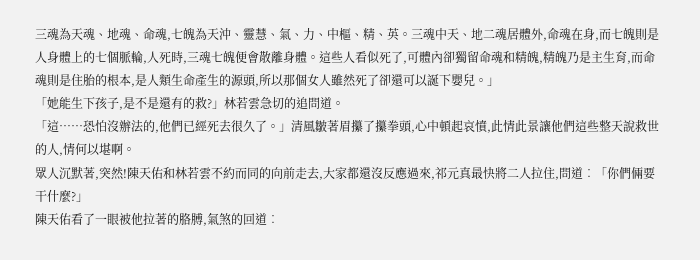三魂為天魂、地魂、命魂,七魄為天沖、靈慧、氣、力、中樞、精、英。三魂中天、地二魂居體外,命魂在身,而七魄則是人身體上的七個脈輪,人死時,三魂七魄便會散離身體。這些人看似死了,可體內卻獨留命魂和精魄,精魄乃是主生育,而命魂則是住胎的根本,是人類生命產生的源頭,所以那個女人雖然死了卻還可以誕下嬰兒。」
「她能生下孩子,是不是還有的救?」林若雲急切的追問道。
「這……恐怕沒辦法的,他們已經死去很久了。」清風皺著眉攥了攥拳頭,心中頓起哀憤,此情此景讓他們這些整天說救世的人,情何以堪啊。
眾人沉默著,突然!陳天佑和林若雲不約而同的向前走去,大家都還沒反應過來,祁元真最快將二人拉住,問道︰「你們倆要干什麼?」
陳天佑看了一眼被他拉著的胳膊,氣煞的回道︰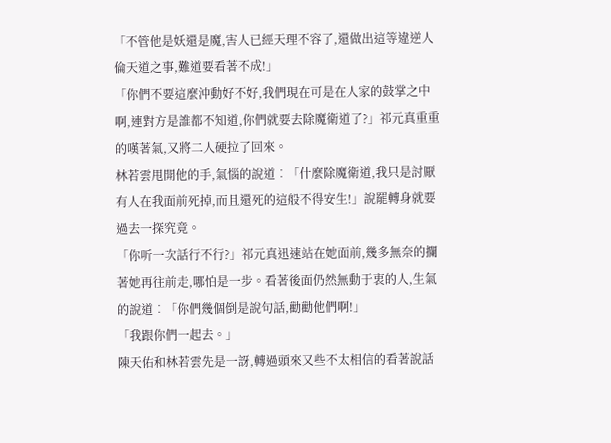「不管他是妖還是魔,害人已經天理不容了,還做出這等違逆人倫天道之事,難道要看著不成!」
「你們不要這麼沖動好不好,我們現在可是在人家的鼓掌之中啊,連對方是誰都不知道,你們就要去除魔衛道了?」祁元真重重的嘆著氣,又將二人硬拉了回來。
林若雲甩開他的手,氣惱的說道︰「什麼除魔衛道,我只是討厭有人在我面前死掉,而且還死的這般不得安生!」說罷轉身就要過去一探究竟。
「你听一次話行不行?」祁元真迅速站在她面前,幾多無奈的攔著她再往前走,哪怕是一步。看著後面仍然無動于衷的人,生氣的說道︰「你們幾個倒是說句話,勸勸他們啊!」
「我跟你們一起去。」
陳天佑和林若雲先是一訝,轉過頭來又些不太相信的看著說話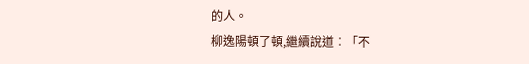的人。
柳逸陽頓了頓,繼續說道︰「不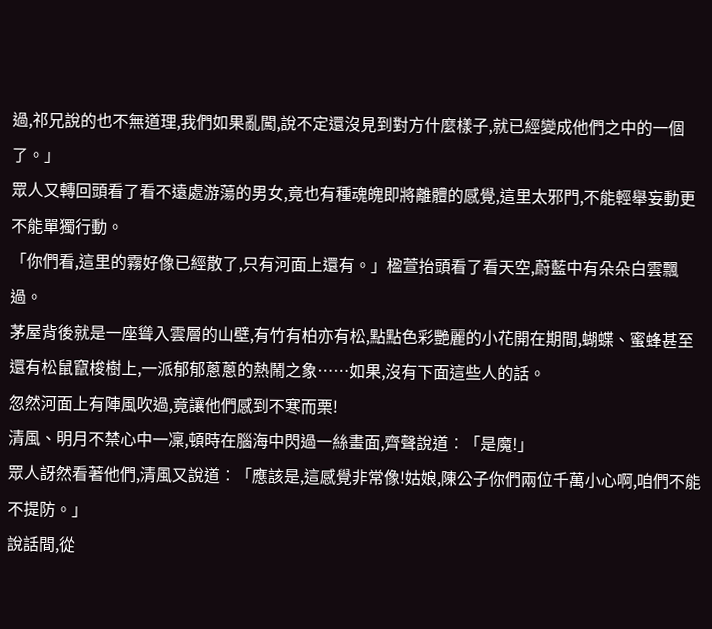過,祁兄說的也不無道理,我們如果亂闖,說不定還沒見到對方什麼樣子,就已經變成他們之中的一個了。」
眾人又轉回頭看了看不遠處游蕩的男女,竟也有種魂魄即將離體的感覺,這里太邪門,不能輕舉妄動更不能單獨行動。
「你們看,這里的霧好像已經散了,只有河面上還有。」楹萱抬頭看了看天空,蔚藍中有朵朵白雲飄過。
茅屋背後就是一座聳入雲層的山壁,有竹有柏亦有松,點點色彩艷麗的小花開在期間,蝴蝶、蜜蜂甚至還有松鼠竄梭樹上,一派郁郁蔥蔥的熱鬧之象……如果,沒有下面這些人的話。
忽然河面上有陣風吹過,竟讓他們感到不寒而栗!
清風、明月不禁心中一凜,頓時在腦海中閃過一絲畫面,齊聲說道︰「是魔!」
眾人訝然看著他們,清風又說道︰「應該是,這感覺非常像!姑娘,陳公子你們兩位千萬小心啊,咱們不能不提防。」
說話間,從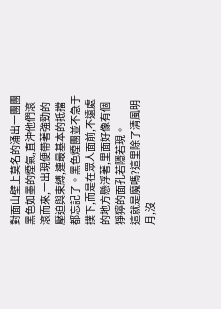對面山壁上莫名的涌出一團團黑色如墨的煙氣,直沖他們滾滾而來,一出現便帶著強勁的壓迫與束縛,連最基本的抵擋都忘記了。黑色煙團並不急于撲下,而是在眾人面前,不遠處的地方懸浮著,里面好像有個猙獰的面孔若隱若現。
這就是魔嗎?這里除了清風明月,沒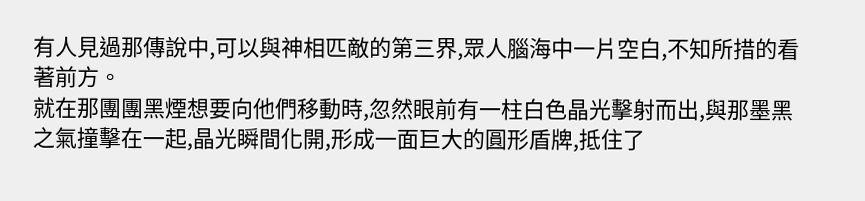有人見過那傳說中,可以與神相匹敵的第三界,眾人腦海中一片空白,不知所措的看著前方。
就在那團團黑煙想要向他們移動時,忽然眼前有一柱白色晶光擊射而出,與那墨黑之氣撞擊在一起,晶光瞬間化開,形成一面巨大的圓形盾牌,抵住了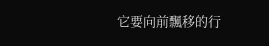它要向前飄移的行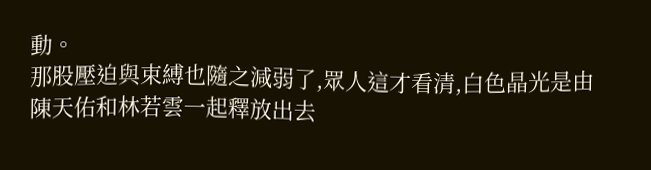動。
那股壓迫與束縛也隨之減弱了,眾人這才看清,白色晶光是由陳天佑和林若雲一起釋放出去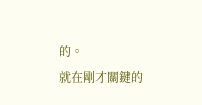的。
就在剛才關鍵的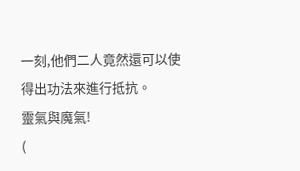一刻,他們二人竟然還可以使得出功法來進行抵抗。
靈氣與魔氣!
(